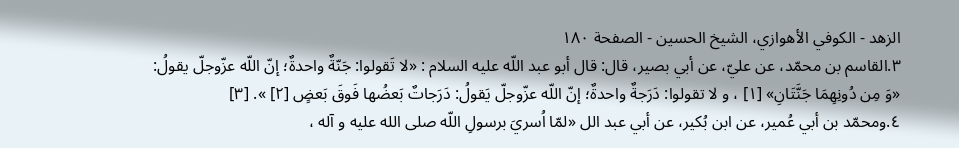الزهد - الكوفي الأهوازي، الشيخ الحسين - الصفحة ١٨٠
٣.القاسم بن محمّد، عن عليّ، عن أبي بصير، قال: قال أبو عبد اللّه عليه السلام : «لا تَقولوا: جَنّةٌ واحدةٌ؛ إنّ اللّه عزّوجلّ يقولُ: «وَ مِن دُونِهِمَا جَنَّتَانِ» [١] ، و لا تقولوا: دَرَجةٌ واحدةٌ؛ إنّ اللّه عزّوجلّ يَقولُ: دَرَجاتٌ بَعضُها فَوقَ بَعضٍ [٢] ». [٣]
٤.ومحمّد بن أبي عُمير، عن ابن بُكير، عن أبي عبد الل «لمّا اُسريَ برسولِ اللّه صلى الله عليه و آله ،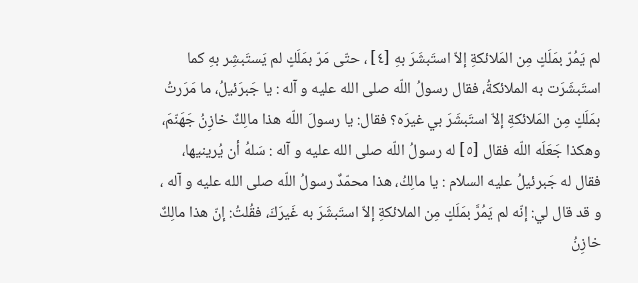لم يَمُرّ بمَلَكٍ مِن المَلائكةِ إلاّ استَبشَرَ بهِ [٤] ، حتّى مَرّ بمَلَكٍ لم يَستَبشِر بهِ كما استَبشَرَت به الملائكةُ، فقال رسولُ اللّه صلى الله عليه و آله : يا جَبرَئيلُ، ما مَرَرتُ بمَلَكٍ مِن المَلائكةِ إلاّ استَبشَرَ بي غيرَه؟ فقال: يا رسولَ اللّه هذا مالِكٌ خازِنُ جَهَنّمَ، وهكذا جَعَلَه اللّه فقال [٥] له رسولُ اللّه صلى الله عليه و آله : سَلهُ أن يُرينيها، فقال له جَبرئيلُ عليه السلام : يا مالِكُ، هذا محمّدٌ رسولُ اللّه صلى الله عليه و آله ، و قد قال لي: إنّه لم يَمُرَّ بمَلَكٍ مِن الملائكةِ إلاّ استَبشَرَ به غَيرَكَ، فقُلتُ: إنّ هذا مالِكٌ خازِنُ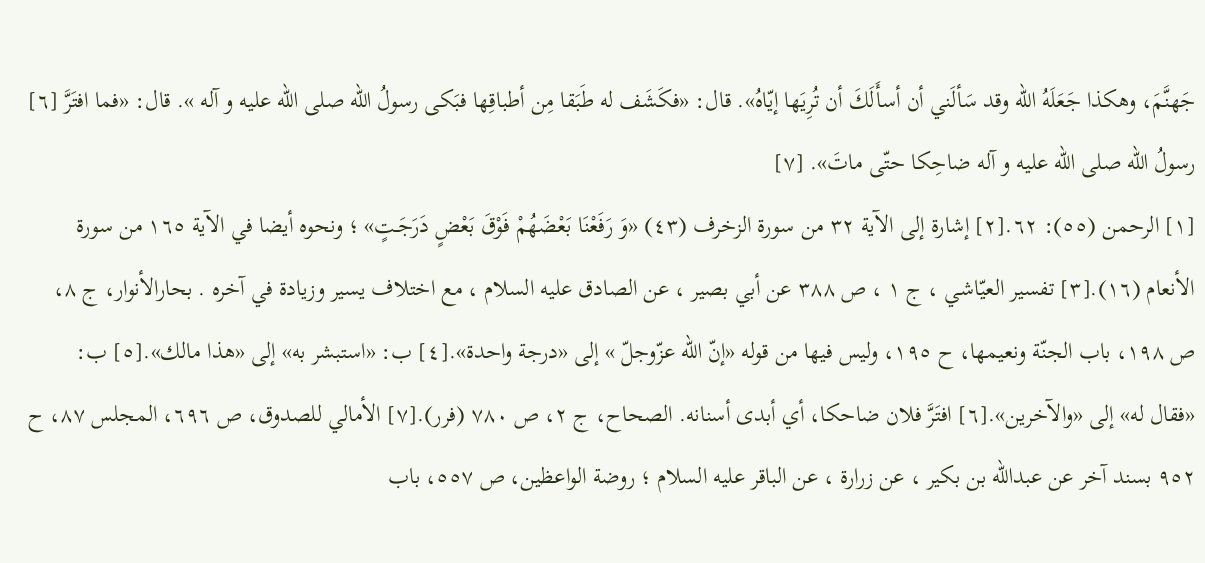جَهنَّمَ، وهكذا جَعَلَهُ اللّه وقد سَألَني أن أسأَلَكَ أن تُرِيَها إيّاهُ». قال: «فكَشَف له طَبَقا مِن أطباقِها فبَكى رسولُ اللّه صلى الله عليه و آله ». قال: «فما افتَرَّ [٦] رسولُ اللّه صلى الله عليه و آله ضاحِكا حتّى ماتَ». [٧]
[١] الرحمن (٥٥): ٦٢.[٢] إشارة إلى الآية ٣٢ من سورة الزخرف (٤٣) «وَ رَفَعْنَا بَعْضَهُمْ فَوْقَ بَعْضٍ دَرَجَـتٍ» ؛ ونحوه أيضا في الآية ١٦٥ من سورة الأنعام (١٦).[٣] تفسير العيّاشي ، ج ١ ، ص ٣٨٨ عن أبي بصير ، عن الصادق عليه السلام ، مع اختلاف يسير وزيادة في آخره . بحارالأنوار، ج ٨، ص ١٩٨، باب الجنّة ونعيمها، ح ١٩٥، وليس فيها من قوله «إنّ اللّه عزّوجلّ » إلى «درجة واحدة».[٤] ب: «استبشر به» إلى «هذا مالك».[٥] ب: «فقال له» إلى «والآخرين».[٦] افتَرَّ فلان ضاحكا، أي أبدى أسنانه. الصحاح، ج ٢، ص ٧٨٠ (فرر).[٧] الأمالي للصدوق، ص ٦٩٦، المجلس ٨٧، ح ٩٥٢ بسند آخر عن عبداللّه بن بكير ، عن زرارة ، عن الباقر عليه السلام ؛ روضة الواعظين، ص ٥٥٧، باب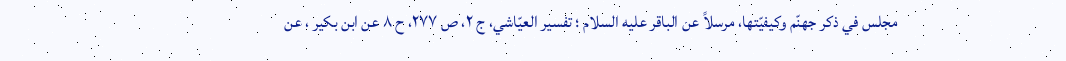مجلس في ذكر جهنّم وكيفيّتها، مرسلاً عن الباقر عليه السلام ؛ تفسير العيّاشي، ج ٢، ص ٢٧٧، ح ٨ عن ابن بكير ، عن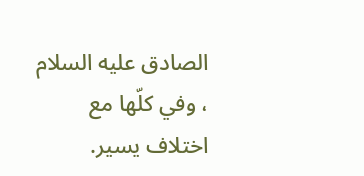الصادق عليه السلام ، وفي كلّها مع اختلاف يسير.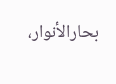بحارالأنوار،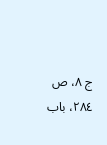ج ٨، ص ٢٨٤، باب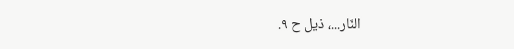النّار...، ذيل ح ٩.